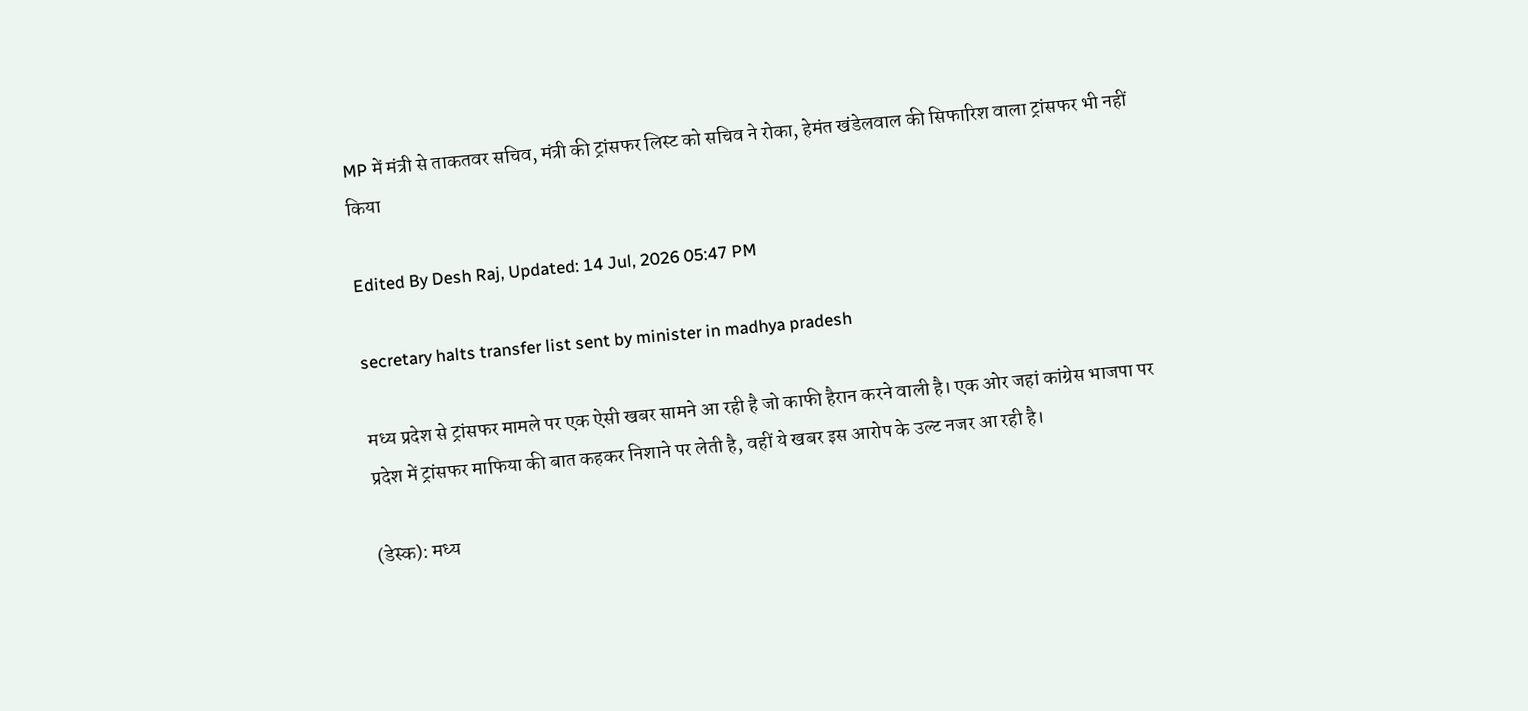MP में मंत्री से ताकतवर सचिव, मंत्री की ट्रांसफर लिस्ट को सचिव ने रोका, हेमंत खंडेलवाल की सिफारिश वाला ट्रांसफर भी नहीं किया

Edited By Desh Raj, Updated: 14 Jul, 2026 05:47 PM

secretary halts transfer list sent by minister in madhya pradesh

मध्य प्रदेश से ट्रांसफर मामले पर एक ऐसी खबर सामने आ रही है जो काफी हैरान करने वाली है। एक ओर जहां कांग्रेस भाजपा पर प्रदेश में ट्रांसफर माफिया की बात कहकर निशाने पर लेती है, वहीं ये खबर इस आरोप के उल्ट नजर आ रही है।

(डेस्क): मध्य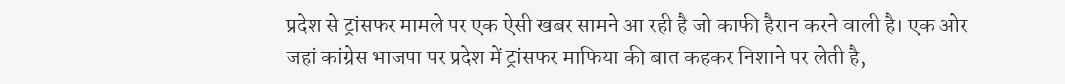प्रदेश से ट्रांसफर मामले पर एक ऐसी खबर सामने आ रही है जो काफी हैरान करने वाली है। एक ओर जहां कांग्रेस भाजपा पर प्रदेश में ट्रांसफर माफिया की बात कहकर निशाने पर लेती है,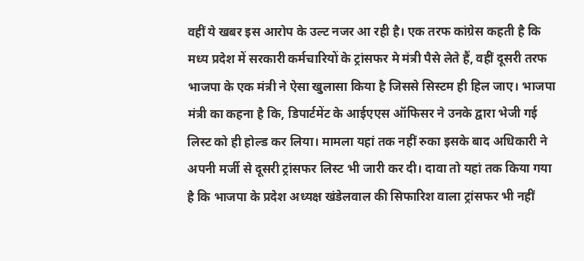वहीं ये खबर इस आरोप के उल्ट नजर आ रही है। एक तरफ कांग्रेस कहती है कि मध्य प्रदेश में सरकारी कर्मचारियों के ट्रांसफर मे मंत्री पैसे लेते हैं, वहीं दूसरी तरफ भाजपा के एक मंत्री ने ऐसा खुलासा किया है जिससे सिस्टम ही हिल जाए। भाजपा मंत्री का कहना है कि, डिपार्टमेंट के आईएएस ऑफिसर ने उनके द्वारा भेजी गई लिस्ट को ही होल्ड कर लिया। मामला यहां तक नहीं रुका इसके बाद अधिकारी ने अपनी मर्जी से दूसरी ट्रांसफर लिस्ट भी जारी कर दी। दावा तो यहां तक किया गया है कि भाजपा के प्रदेश अध्यक्ष खंडेलवाल की सिफारिश वाला ट्रांसफर भी नहीं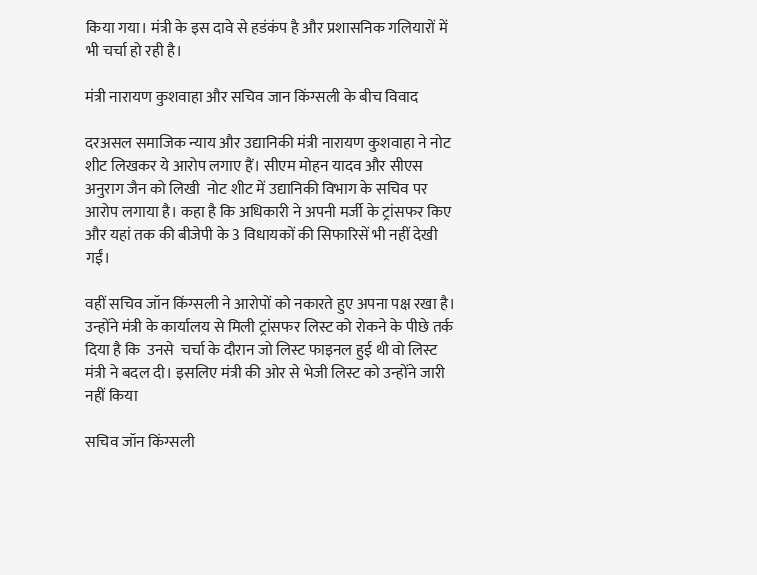किया गया। मंत्री के इस दावे से हडंकंप है और प्रशासनिक गलियारों में भी चर्चा हो रही है।

मंत्री नारायण कुशवाहा और सचिव जान किंग्सली के बीच विवाद

दरअसल समाजिक न्याय और उद्यानिकी मंत्री नारायण कुशवाहा ने नोट शीट लिखकर ये आरोप लगाए हैं। सीएम मोहन यादव और सीएस अनुराग जैन को लिखी  नोट शीट में उद्यानिकी विभाग के सचिव पर आरोप लगाया है। कहा है कि अधिकारी ने अपनी मर्जी के ट्रांसफर किए और यहां तक की बीजेपी के 3 विधायकों की सिफारिसें भी नहीं देखी गईं।

वहीं सचिव जॉन किंग्सली ने आरोपों को नकारते हुए अपना पक्ष रखा है। उन्होंने मंत्री के कार्यालय से मिली ट्रांसफर लिस्ट को रोकने के पीछे तर्क दिया है कि  उनसे  चर्चा के दौरान जो लिस्ट फाइनल हुई थी वो लिस्ट मंत्री ने बदल दी। इसलिए मंत्री की ओर से भेजी लिस्ट को उन्होंने जारी नहीं किया

सचिव जॉन किंग्सली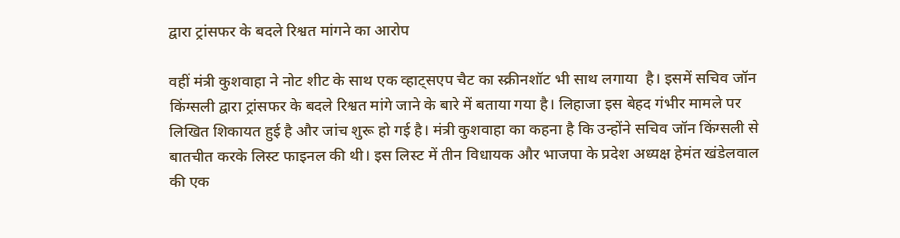द्वारा ट्रांसफर के बदले रिश्वत मांगने का आरोप

वहीं मंत्री कुशवाहा ने नोट शीट के साथ एक व्हाट्सएप चैट का स्क्रीनशॉट भी साथ लगाया  है। इसमें सचिव जॉन किंग्सली द्वारा ट्रांसफर के बदले रिश्वत मांगे जाने के बारे में बताया गया है। लिहाजा इस बेहद गंभीर मामले पर लिखित शिकायत हुई है और जांच शुरू हो गई है। मंत्री कुशवाहा का कहना है कि उन्होंने सचिव जॉन किंग्सली से बातचीत करके लिस्ट फाइनल की थी। इस लिस्ट में तीन विधायक और भाजपा के प्रदेश अध्यक्ष हेमंत खंडेलवाल की एक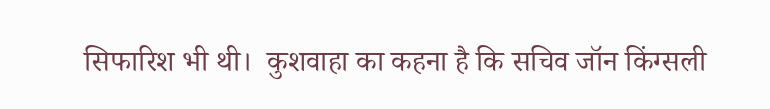सिफारिश भी थी।  कुशवाहा का कहना है कि सचिव जॉन किंग्सली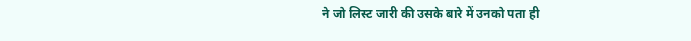ने जो लिस्ट जारी की उसके बारे में उनको पता ही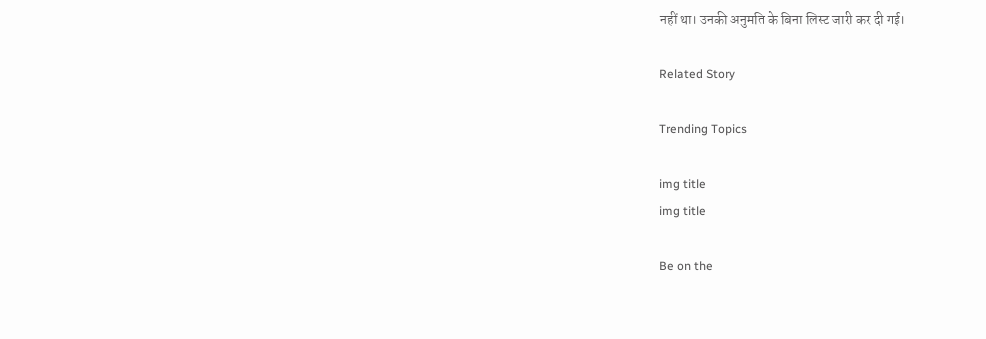नहीं था। उनकी अनुमति के बिना लिस्ट जारी कर दी गई।

Related Story

Trending Topics

img title
img title

Be on the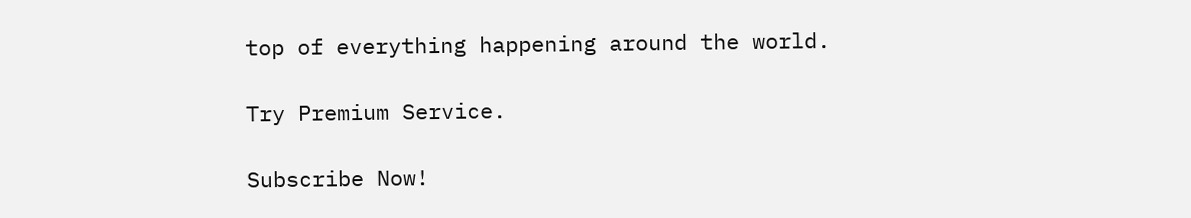top of everything happening around the world.

Try Premium Service.

Subscribe Now!